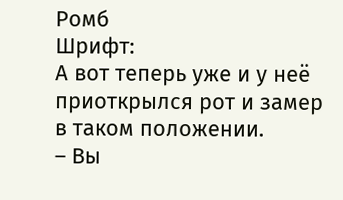Ромб
Шрифт:
А вот теперь уже и у неё приоткрылся рот и замер в таком положении.
– Вы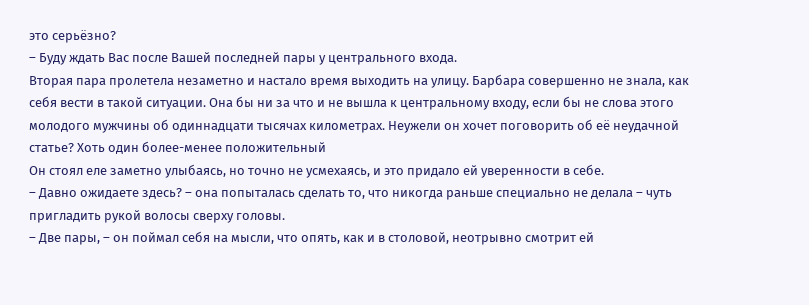это серьёзно?
– Буду ждать Вас после Вашей последней пары у центрального входа.
Вторая пара пролетела незаметно и настало время выходить на улицу. Барбара совершенно не знала, как себя вести в такой ситуации. Она бы ни за что и не вышла к центральному входу, если бы не слова этого молодого мужчины об одиннадцати тысячах километрах. Неужели он хочет поговорить об её неудачной статье? Хоть один более-менее положительный
Он стоял еле заметно улыбаясь, но точно не усмехаясь, и это придало ей уверенности в себе.
– Давно ожидаете здесь? – она попыталась сделать то, что никогда раньше специально не делала – чуть пригладить рукой волосы сверху головы.
– Две пары, – он поймал себя на мысли, что опять, как и в столовой, неотрывно смотрит ей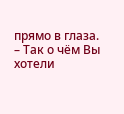прямо в глаза.
– Так о чём Вы хотели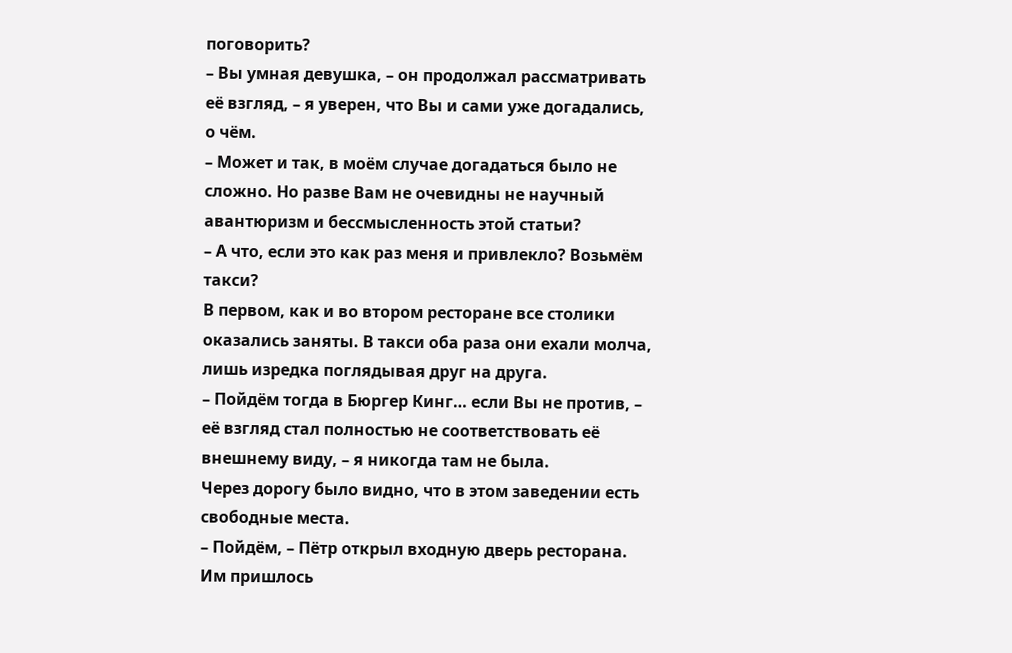поговорить?
– Вы умная девушка, – он продолжал рассматривать её взгляд, – я уверен, что Вы и сами уже догадались, о чём.
– Может и так, в моём случае догадаться было не сложно. Но разве Вам не очевидны не научный авантюризм и бессмысленность этой статьи?
– А что, если это как раз меня и привлекло? Возьмём такси?
В первом, как и во втором ресторане все столики оказались заняты. В такси оба раза они ехали молча, лишь изредка поглядывая друг на друга.
– Пойдём тогда в Бюргер Кинг… если Вы не против, – её взгляд стал полностью не соответствовать её внешнему виду, – я никогда там не была.
Через дорогу было видно, что в этом заведении есть свободные места.
– Пойдём, – Пётр открыл входную дверь ресторана. Им пришлось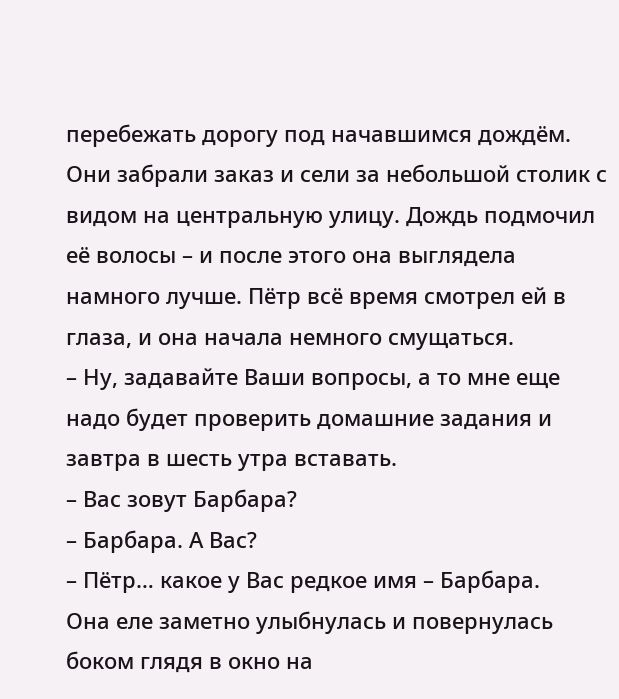перебежать дорогу под начавшимся дождём.
Они забрали заказ и сели за небольшой столик с видом на центральную улицу. Дождь подмочил её волосы – и после этого она выглядела намного лучше. Пётр всё время смотрел ей в глаза, и она начала немного смущаться.
– Ну, задавайте Ваши вопросы, а то мне еще надо будет проверить домашние задания и завтра в шесть утра вставать.
– Вас зовут Барбара?
– Барбара. А Вас?
– Пётр… какое у Вас редкое имя – Барбара.
Она еле заметно улыбнулась и повернулась боком глядя в окно на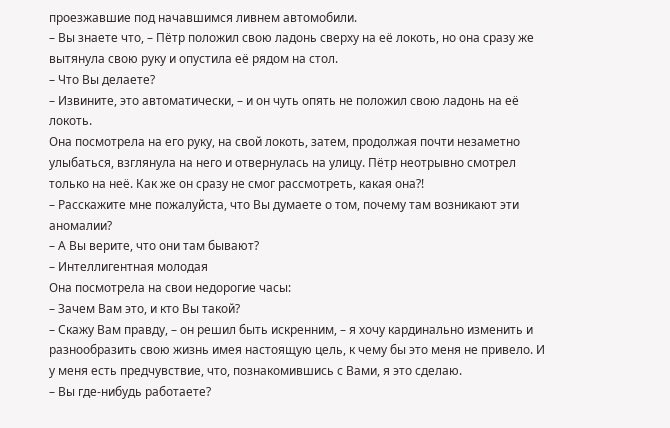проезжавшие под начавшимся ливнем автомобили.
– Вы знаете что, – Пётр положил свою ладонь сверху на её локоть, но она сразу же вытянула свою руку и опустила её рядом на стол.
– Что Вы делаете?
– Извините, это автоматически, – и он чуть опять не положил свою ладонь на её локоть.
Она посмотрела на его руку, на свой локоть, затем, продолжая почти незаметно улыбаться, взглянула на него и отвернулась на улицу. Пётр неотрывно смотрел только на неё. Как же он сразу не смог рассмотреть, какая она?!
– Расскажите мне пожалуйста, что Вы думаете о том, почему там возникают эти аномалии?
– А Вы верите, что они там бывают?
– Интеллигентная молодая
Она посмотрела на свои недорогие часы:
– Зачем Вам это, и кто Вы такой?
– Скажу Вам правду, – он решил быть искренним, – я хочу кардинально изменить и разнообразить свою жизнь имея настоящую цель, к чему бы это меня не привело. И у меня есть предчувствие, что, познакомившись с Вами, я это сделаю.
– Вы где-нибудь работаете?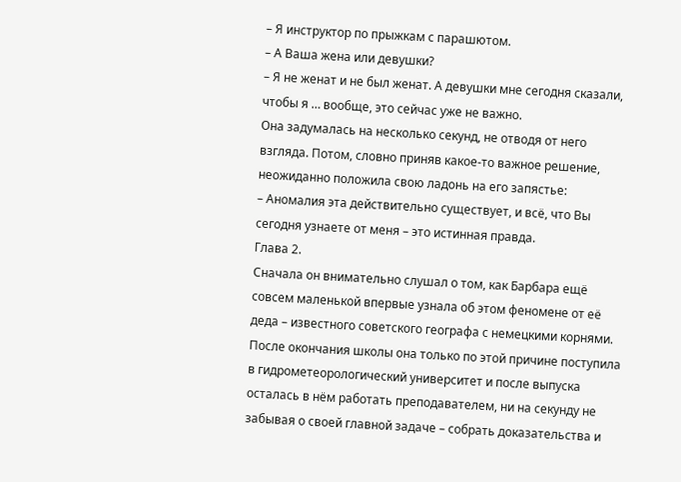– Я инструктор по прыжкам с парашютом.
– А Ваша жена или девушки?
– Я не женат и не был женат. А девушки мне сегодня сказали, чтобы я … вообще, это сейчас уже не важно.
Она задумалась на несколько секунд, не отводя от него взгляда. Потом, словно приняв какое-то важное решение, неожиданно положила свою ладонь на его запястье:
– Аномалия эта действительно существует, и всё, что Вы сегодня узнаете от меня – это истинная правда.
Глава 2.
Сначала он внимательно слушал о том, как Барбара ещё совсем маленькой впервые узнала об этом феномене от её деда – известного советского географа с немецкими корнями. После окончания школы она только по этой причине поступила в гидрометеорологический университет и после выпуска осталась в нём работать преподавателем, ни на секунду не забывая о своей главной задаче – собрать доказательства и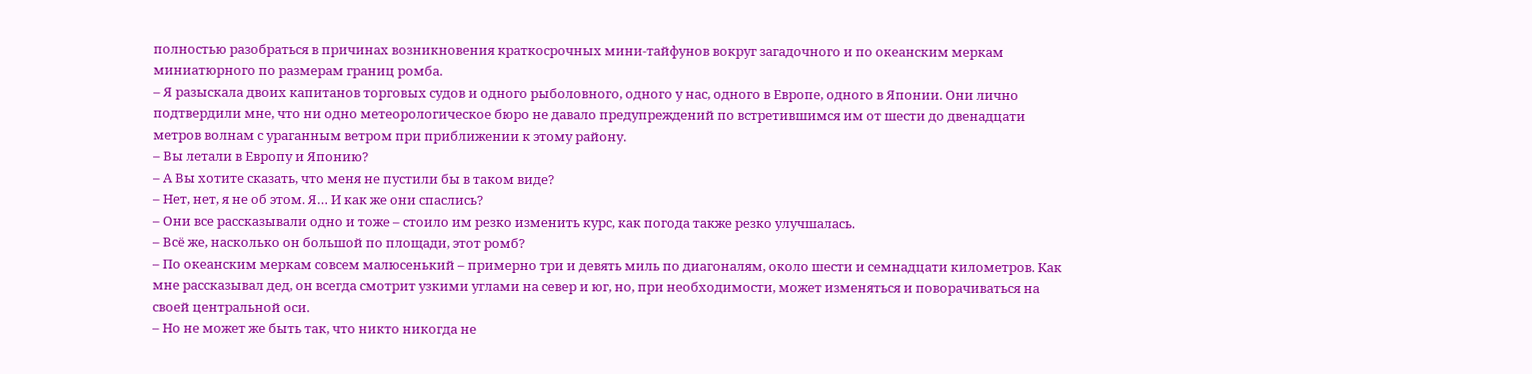полностью разобраться в причинах возникновения краткосрочных мини-тайфунов вокруг загадочного и по океанским меркам миниатюрного по размерам границ ромба.
– Я разыскала двоих капитанов торговых судов и одного рыболовного, одного у нас, одного в Европе, одного в Японии. Они лично подтвердили мне, что ни одно метеорологическое бюро не давало предупреждений по встретившимся им от шести до двенадцати метров волнам с ураганным ветром при приближении к этому району.
– Вы летали в Европу и Японию?
– А Вы хотите сказать, что меня не пустили бы в таком виде?
– Нет, нет, я не об этом. Я… И как же они спаслись?
– Они все рассказывали одно и тоже – стоило им резко изменить курс, как погода также резко улучшалась.
– Всё же, насколько он большой по площади, этот ромб?
– По океанским меркам совсем малюсенький – примерно три и девять миль по диагоналям, около шести и семнадцати километров. Как мне рассказывал дед, он всегда смотрит узкими углами на север и юг, но, при необходимости, может изменяться и поворачиваться на своей центральной оси.
– Но не может же быть так, что никто никогда не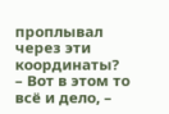проплывал через эти координаты?
– Вот в этом то всё и дело, –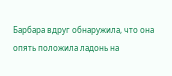Барбара вдруг обнаружила, что она опять положила ладонь на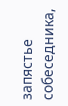запястье собеседника,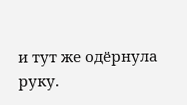и тут же одёрнула руку.